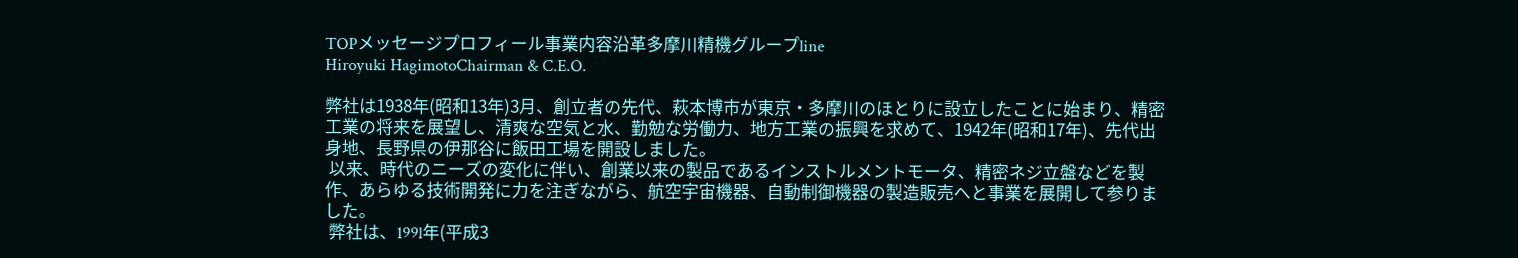TOPメッセージプロフィール事業内容沿革多摩川精機グループline
Hiroyuki HagimotoChairman & C.E.O.

弊社は1938年(昭和13年)3月、創立者の先代、萩本博市が東京・多摩川のほとりに設立したことに始まり、精密工業の将来を展望し、清爽な空気と水、勤勉な労働力、地方工業の振興を求めて、1942年(昭和17年)、先代出身地、長野県の伊那谷に飯田工場を開設しました。
 以来、時代のニーズの変化に伴い、創業以来の製品であるインストルメントモータ、精密ネジ立盤などを製作、あらゆる技術開発に力を注ぎながら、航空宇宙機器、自動制御機器の製造販売へと事業を展開して参りました。
 弊社は、199l年(平成3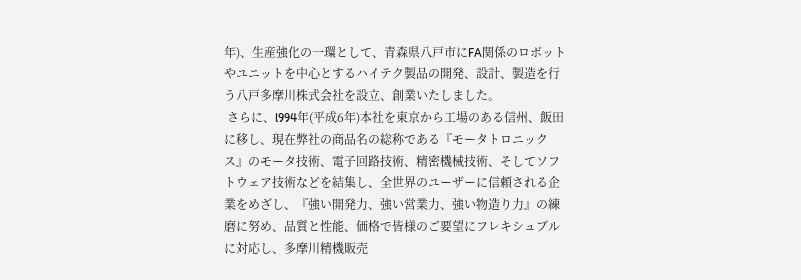年)、生産強化の一環として、青森県八戸市にFA関係のロボットやユニットを中心とするハイテク製品の開発、設計、製造を行う八戸多摩川株式会社を設立、創業いたしました。
 さらに、l994年(平成6年)本社を東京から工場のある信州、飯田に移し、現在弊社の商品名の総称である『モータトロニックス』のモータ技術、電子回路技術、精密機械技術、そしてソフトウェア技術などを結集し、全世界のユーザーに信頼される企業をめざし、『強い開発力、強い営業力、強い物造り力』の練磨に努め、品質と性能、価格で皆様のご要望にフレキシュブルに対応し、多摩川精機販売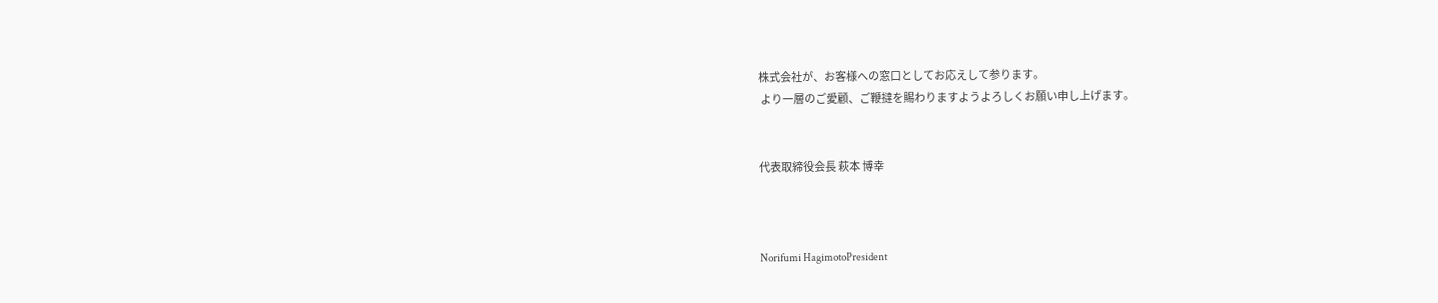株式会社が、お客様への窓口としてお応えして参ります。
 より一層のご愛顧、ご鞭撻を賜わりますようよろしくお願い申し上げます。


代表取締役会長 萩本 博幸



Norifumi HagimotoPresident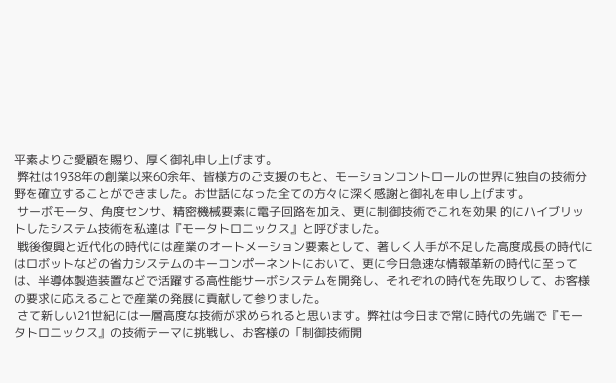平素よりご愛顧を賜り、厚く御礼申し上げます。
 弊社は1938年の創業以来60余年、皆様方のご支援のもと、モーションコントロールの世界に独自の技術分野を確立することができました。お世話になった全ての方々に深く感謝と御礼を申し上げます。
 サーボモータ、角度センサ、精密機械要素に電子回路を加え、更に制御技術でこれを効果 的にハイブリットしたシステム技術を私達は『モータトロニックス』と呼びました。
 戦後復興と近代化の時代には産業のオートメーション要素として、著しく人手が不足した高度成長の時代にはロボットなどの省力システムのキーコンポーネントにおいて、更に今日急速な情報革新の時代に至っては、半導体製造装置などで活躍する高性能サーボシステムを開発し、それぞれの時代を先取りして、お客様の要求に応えることで産業の発展に貢献して参りました。
 さて新しい21世紀には一層高度な技術が求められると思います。弊社は今日まで常に時代の先端で『モータトロニックス』の技術テーマに挑戦し、お客様の「制御技術開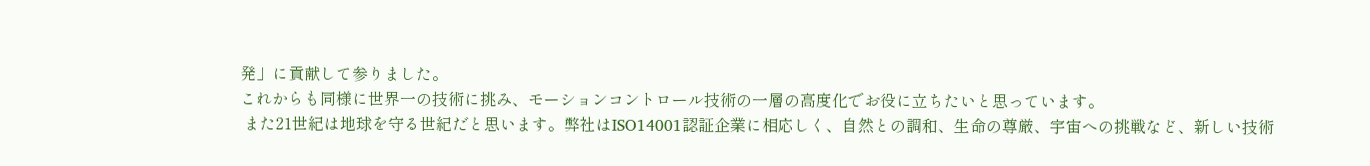発」に貢献して参りました。
これからも同様に世界一の技術に挑み、モーションコントロール技術の一層の高度化でお役に立ちたいと思っています。
 また21世紀は地球を守る世紀だと思います。弊社はISO14001認証企業に相応しく、自然との調和、生命の尊厳、宇宙への挑戦など、新しい技術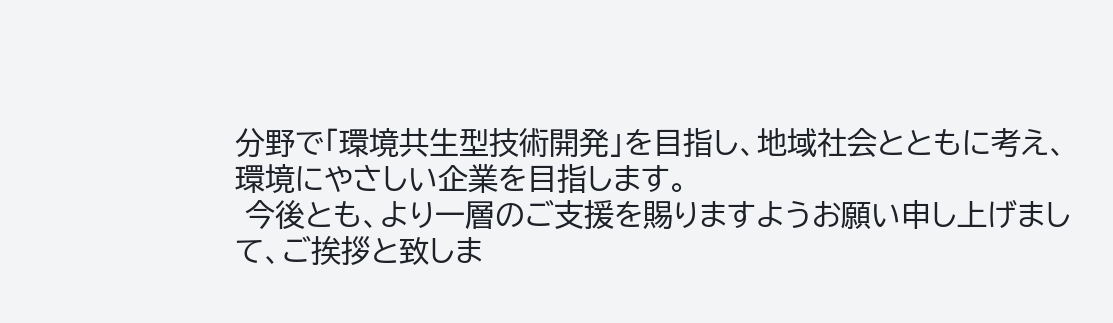分野で「環境共生型技術開発」を目指し、地域社会とともに考え、環境にやさしい企業を目指します。
 今後とも、より一層のご支援を賜りますようお願い申し上げまして、ご挨拶と致しま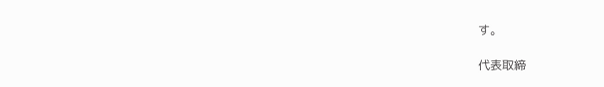す。

代表取締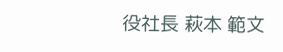役社長 萩本 範文